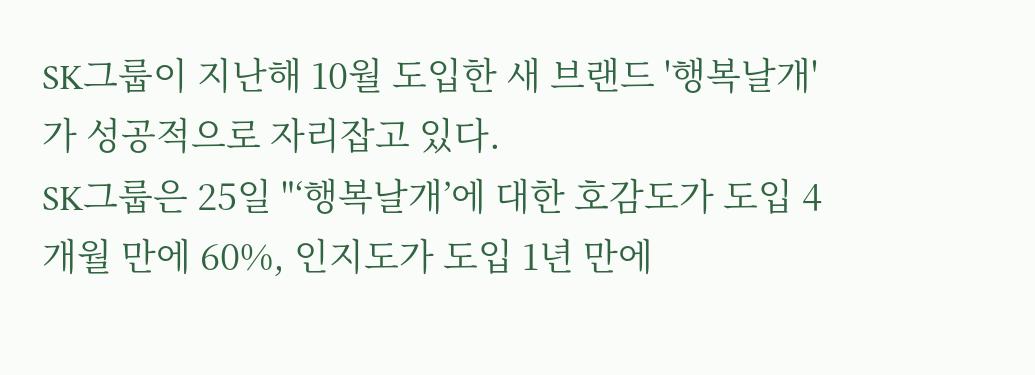SK그룹이 지난해 10월 도입한 새 브랜드 '행복날개'가 성공적으로 자리잡고 있다.
SK그룹은 25일 "‘행복날개’에 대한 호감도가 도입 4개월 만에 60%, 인지도가 도입 1년 만에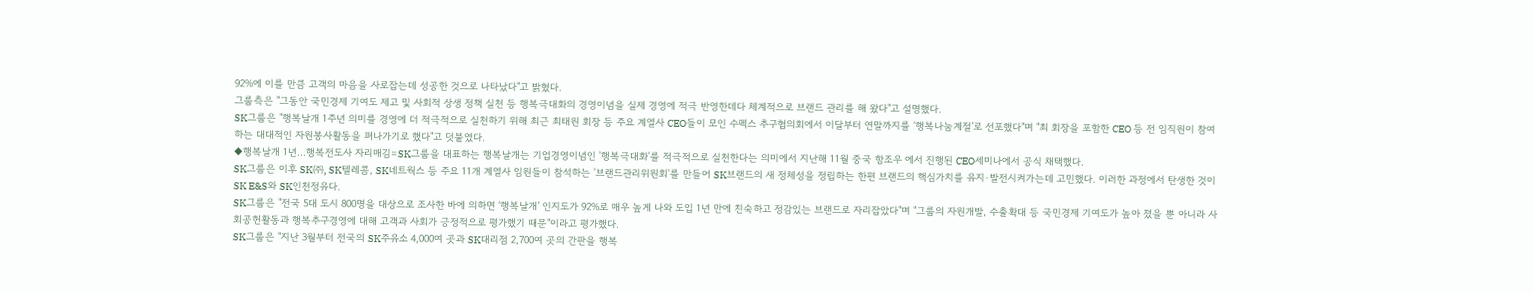92%에 이를 만큼 고객의 마음을 사로잡는데 성공한 것으로 나타났다"고 밝혔다.
그룹측은 "그동안 국민경제 기여도 제고 및 사회적 상생 정책 실천 등 행복극대화의 경영이념을 실제 경영에 적극 반영한데다 체계적으로 브랜드 관리를 해 왔다"고 설명했다.
SK그룹은 "행복날개 1주년 의미를 경영에 더 적극적으로 실천하기 위해 최근 최태원 회장 등 주요 계열사 CEO들이 모인 수펙스 추구협의회에서 이달부터 연말까지를 ‘행복나눔계절’로 선포했다"며 "최 회장을 포함한 CEO 등 전 임직원이 참여하는 대대적인 자원봉사활동을 펴나가기로 했다"고 덧붙였다.
◆행복날개 1년...행복전도사 자리매김=SK그룹을 대표하는 행복날개는 기업경영이념인 '행복극대화'를 적극적으로 실천한다는 의미에서 지난해 11월 중국 항조우 에서 진행된 CEO세미나에서 공식 채택했다.
SK그룹은 이후 SK㈜, SK텔레콤, SK네트웍스 등 주요 11개 계열사 임원들이 참석하는 '브랜드관리위원회'를 만들어 SK브랜드의 새 정체성을 정립하는 한편 브랜드의 핵심가치를 유지·발전시켜가는데 고민했다. 이러한 과정에서 탄생한 것이 SK E&S와 SK인천정유다.
SK그룹은 "전국 5대 도시 800명을 대상으로 조사한 바에 의하면 ‘행복날개’ 인지도가 92%로 매우 높게 나와 도입 1년 만에 친숙하고 정감있는 브랜드로 자리잡았다"며 "그룹의 자원개발, 수출확대 등 국민경제 기여도가 높아 졌을 뿐 아니라 사회공헌활동과 행복추구경영에 대해 고객과 사회가 긍정적으로 평가했기 때문"이라고 평가했다.
SK그룹은 "지난 3월부터 전국의 SK주유소 4,000여 곳과 SK대리점 2,700여 곳의 간판을 행복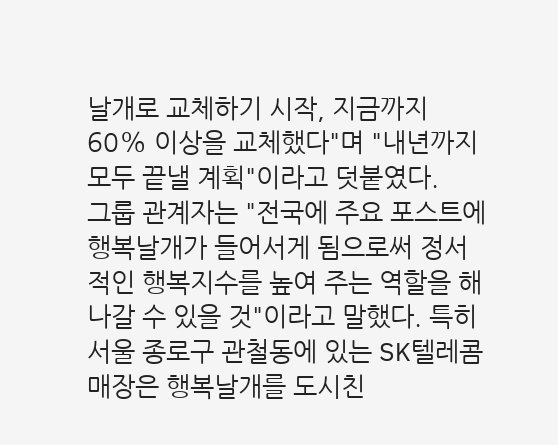날개로 교체하기 시작, 지금까지 60% 이상을 교체했다"며 "내년까지 모두 끝낼 계획"이라고 덧붙였다.
그룹 관계자는 "전국에 주요 포스트에 행복날개가 들어서게 됨으로써 정서적인 행복지수를 높여 주는 역할을 해 나갈 수 있을 것"이라고 말했다. 특히 서울 종로구 관철동에 있는 SK텔레콤 매장은 행복날개를 도시친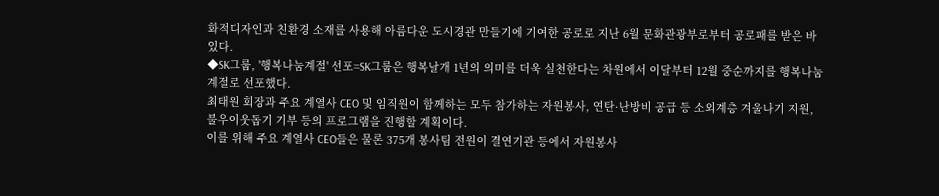화적디자인과 친환경 소재를 사용해 아름다운 도시경관 만들기에 기여한 공로로 지난 6월 문화관광부로부터 공로패를 받은 바 있다.
◆SK그룹, '행복나눔계절' 선포=SK그룹은 행복날개 1년의 의미를 더욱 실천한다는 차원에서 이달부터 12월 중순까지를 행복나눔계절로 선포했다.
최태원 회장과 주요 계열사 CEO 및 임직원이 함께하는 모두 참가하는 자원봉사, 연탄·난방비 공급 등 소외계층 겨울나기 지원, 불우이웃돕기 기부 등의 프로그램을 진행할 계획이다.
이를 위해 주요 계열사 CEO들은 물론 375개 봉사팀 전원이 결연기관 등에서 자원봉사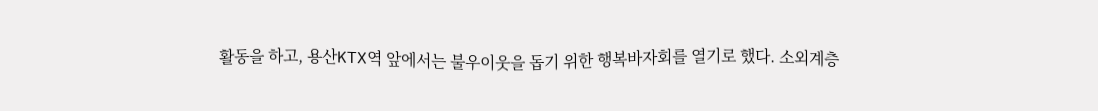활동을 하고, 용산KTX역 앞에서는 불우이웃을 돕기 위한 행복바자회를 열기로 했다. 소외계층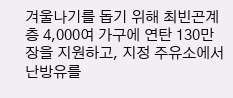겨울나기를 돕기 위해 최빈곤계층 4,000여 가구에 연탄 130만장을 지원하고, 지정 주유소에서 난방유를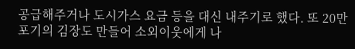공급해주거나 도시가스 요금 등을 대신 내주기로 했다. 또 20만 포기의 김장도 만들어 소외이웃에게 나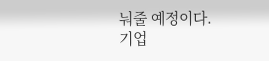눠줄 예정이다.
기업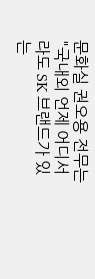문화실 권오용 전무는 "국내외 언제 어디서라도 SK 브랜드가 있는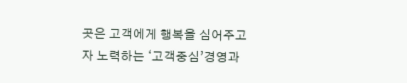곳은 고객에게 행복을 심어주고자 노력하는 ‘고객중심’경영과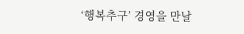‘행복추구’ 경영을 만날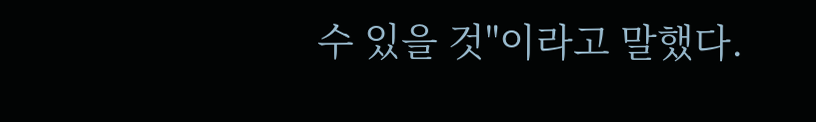수 있을 것"이라고 말했다.